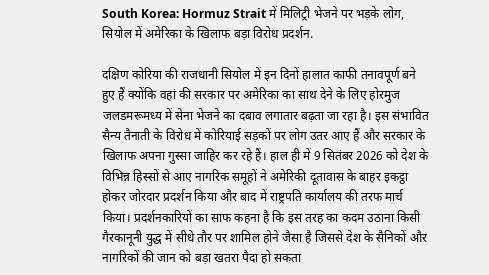South Korea: Hormuz Strait में मिलिट्री भेजने पर भड़के लोग, सियोल में अमेरिका के खिलाफ बड़ा विरोध प्रदर्शन.

दक्षिण कोरिया की राजधानी सियोल में इन दिनों हालात काफी तनावपूर्ण बने हुए हैं क्योंकि वहां की सरकार पर अमेरिका का साथ देने के लिए होरमुज जलडमरूमध्य में सेना भेजने का दबाव लगातार बढ़ता जा रहा है। इस संभावित सैन्य तैनाती के विरोध में कोरियाई सड़कों पर लोग उतर आए हैं और सरकार के खिलाफ अपना गुस्सा जाहिर कर रहे हैं। हाल ही में 9 सितंबर 2026 को देश के विभिन्न हिस्सों से आए नागरिक समूहों ने अमेरिकी दूतावास के बाहर इकट्ठा होकर जोरदार प्रदर्शन किया और बाद में राष्ट्रपति कार्यालय की तरफ मार्च किया। प्रदर्शनकारियों का साफ कहना है कि इस तरह का कदम उठाना किसी गैरकानूनी युद्ध में सीधे तौर पर शामिल होने जैसा है जिससे देश के सैनिकों और नागरिकों की जान को बड़ा खतरा पैदा हो सकता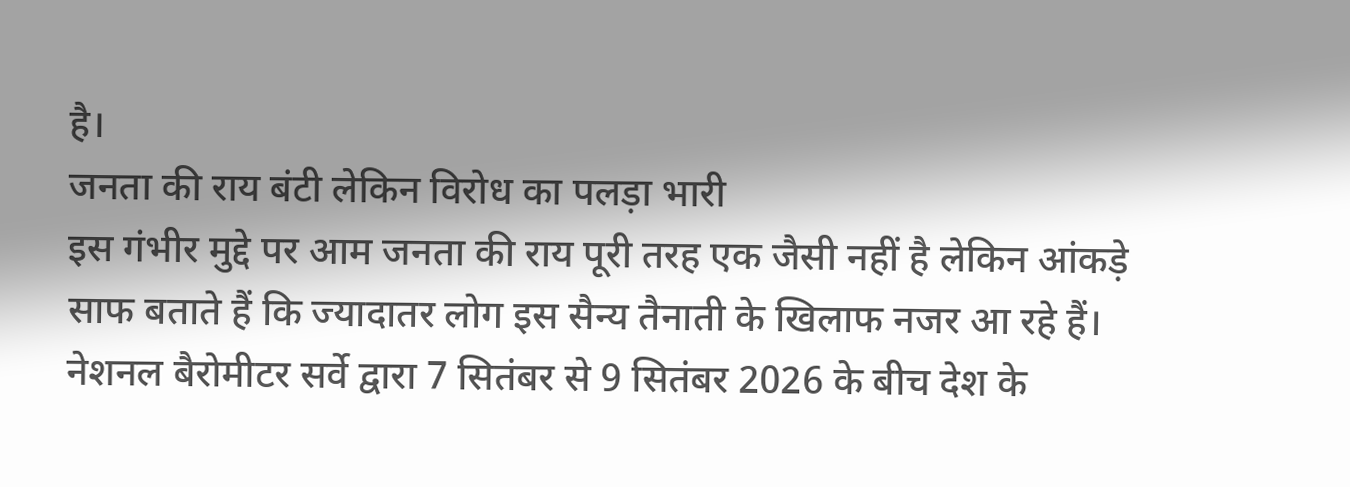है।
जनता की राय बंटी लेकिन विरोध का पलड़ा भारी
इस गंभीर मुद्दे पर आम जनता की राय पूरी तरह एक जैसी नहीं है लेकिन आंकड़े साफ बताते हैं कि ज्यादातर लोग इस सैन्य तैनाती के खिलाफ नजर आ रहे हैं। नेशनल बैरोमीटर सर्वे द्वारा 7 सितंबर से 9 सितंबर 2026 के बीच देश के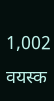1,002 वयस्क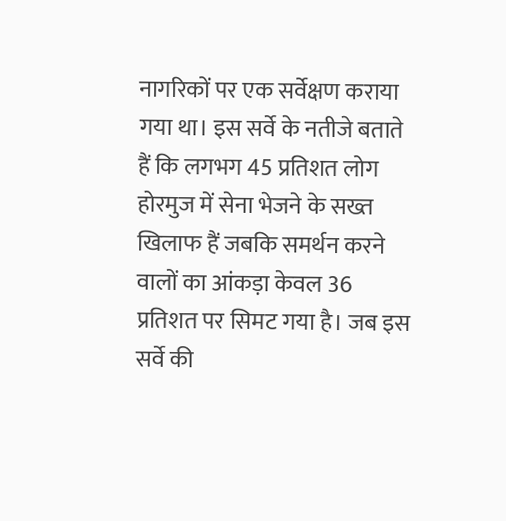नागरिकों पर एक सर्वेक्षण कराया गया था। इस सर्वे के नतीजे बताते हैं कि लगभग 45 प्रतिशत लोग होरमुज में सेना भेजने के सख्त खिलाफ हैं जबकि समर्थन करने वालों का आंकड़ा केवल 36 प्रतिशत पर सिमट गया है। जब इस सर्वे की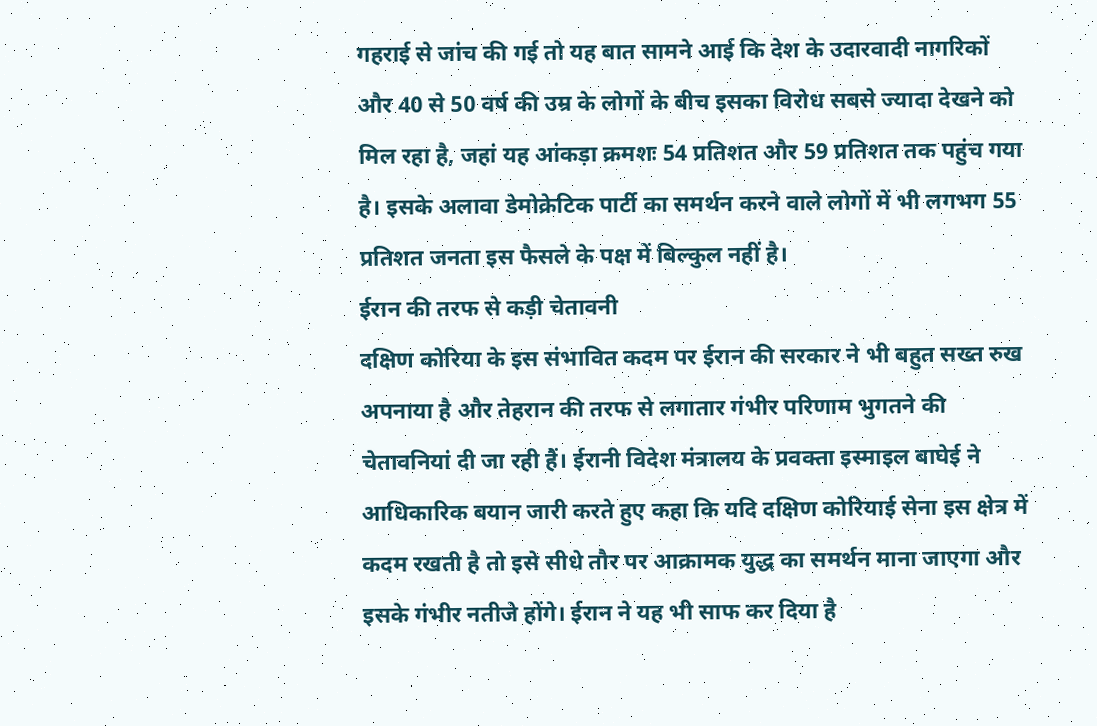गहराई से जांच की गई तो यह बात सामने आई कि देश के उदारवादी नागरिकों और 40 से 50 वर्ष की उम्र के लोगों के बीच इसका विरोध सबसे ज्यादा देखने को मिल रहा है, जहां यह आंकड़ा क्रमशः 54 प्रतिशत और 59 प्रतिशत तक पहुंच गया है। इसके अलावा डेमोक्रेटिक पार्टी का समर्थन करने वाले लोगों में भी लगभग 55 प्रतिशत जनता इस फैसले के पक्ष में बिल्कुल नहीं है।
ईरान की तरफ से कड़ी चेतावनी
दक्षिण कोरिया के इस संभावित कदम पर ईरान की सरकार ने भी बहुत सख्त रुख अपनाया है और तेहरान की तरफ से लगातार गंभीर परिणाम भुगतने की चेतावनियां दी जा रही हैं। ईरानी विदेश मंत्रालय के प्रवक्ता इस्माइल बाघेई ने आधिकारिक बयान जारी करते हुए कहा कि यदि दक्षिण कोरियाई सेना इस क्षेत्र में कदम रखती है तो इसे सीधे तौर पर आक्रामक युद्ध का समर्थन माना जाएगा और इसके गंभीर नतीजे होंगे। ईरान ने यह भी साफ कर दिया है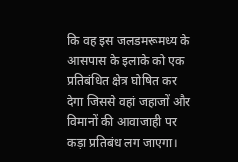कि वह इस जलडमरूमध्य के आसपास के इलाके को एक प्रतिबंधित क्षेत्र घोषित कर देगा जिससे वहां जहाजों और विमानों की आवाजाही पर कड़ा प्रतिबंध लग जाएगा।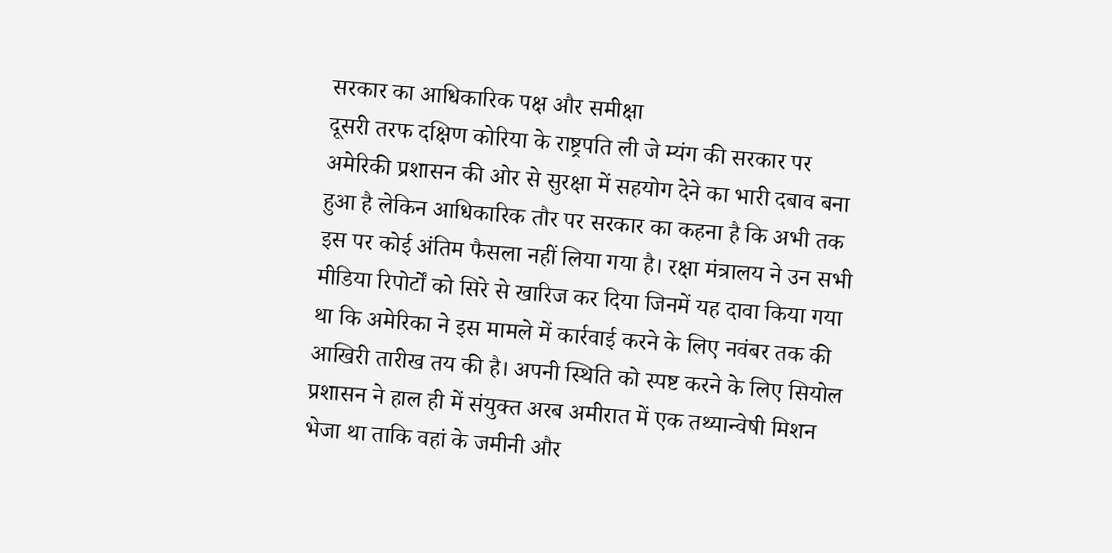सरकार का आधिकारिक पक्ष और समीक्षा
दूसरी तरफ दक्षिण कोरिया के राष्ट्रपति ली जे म्यंग की सरकार पर अमेरिकी प्रशासन की ओर से सुरक्षा में सहयोग देने का भारी दबाव बना हुआ है लेकिन आधिकारिक तौर पर सरकार का कहना है कि अभी तक इस पर कोई अंतिम फैसला नहीं लिया गया है। रक्षा मंत्रालय ने उन सभी मीडिया रिपोर्टों को सिरे से खारिज कर दिया जिनमें यह दावा किया गया था कि अमेरिका ने इस मामले में कार्रवाई करने के लिए नवंबर तक की आखिरी तारीख तय की है। अपनी स्थिति को स्पष्ट करने के लिए सियोल प्रशासन ने हाल ही में संयुक्त अरब अमीरात में एक तथ्यान्वेषी मिशन भेजा था ताकि वहां के जमीनी और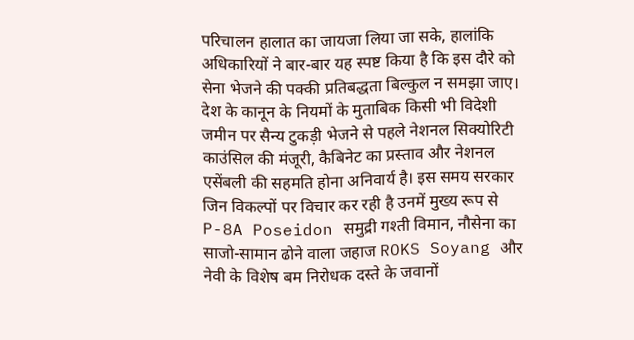परिचालन हालात का जायजा लिया जा सके, हालांकि अधिकारियों ने बार-बार यह स्पष्ट किया है कि इस दौरे को सेना भेजने की पक्की प्रतिबद्धता बिल्कुल न समझा जाए। देश के कानून के नियमों के मुताबिक किसी भी विदेशी जमीन पर सैन्य टुकड़ी भेजने से पहले नेशनल सिक्योरिटी काउंसिल की मंजूरी, कैबिनेट का प्रस्ताव और नेशनल एसेंबली की सहमति होना अनिवार्य है। इस समय सरकार जिन विकल्पों पर विचार कर रही है उनमें मुख्य रूप से P-8A Poseidon समुद्री गश्ती विमान, नौसेना का साजो-सामान ढोने वाला जहाज ROKS Soyang और नेवी के विशेष बम निरोधक दस्ते के जवानों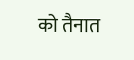को तैनात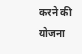करने की योजना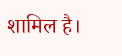शामिल है।